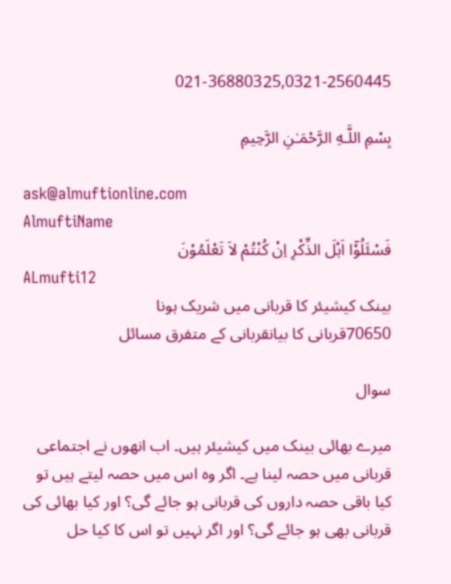021-36880325,0321-2560445

بِسْمِ اللَّـهِ الرَّحْمَـٰنِ الرَّحِيمِ

ask@almuftionline.com
AlmuftiName
فَسْئَلُوْٓا اَہْلَ الذِّکْرِ اِنْ کُنْتُمْ لاَ تَعْلَمُوْنَ
ALmufti12
بینک کیشیئر کا قربانی میں شریک ہونا
70650قربانی کا بیانقربانی کے متفرق مسائل

سوال

میرے بھائی بینک میں کیشیئر ہیں۔ اب انھوں نے اجتماعی قربانی میں حصہ لینا ہے۔ اگر وہ اس میں حصہ لیتے ہیں تو کیا باقی حصہ داروں کی قربانی ہو جائے گی؟ اور کیا بھائی کی قربانی بھی ہو جائے گی؟ اور اگر نہیں تو اس کا کیا حل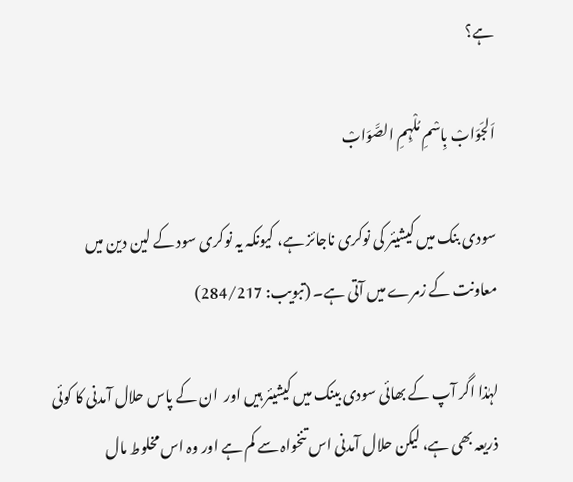ہے؟

اَلجَوَابْ بِاسْمِ مُلْہِمِ الصَّوَابْ

سودی بنک میں کیشیئر کی نوکری ناجائز ہے، کیونکہ یہ نوکری سود کے لین دین میں معاونت کے زمرے میں آتی ہے۔ (تبویب: 284/217)

لہٰذا اگر آپ کے بھائی سودی بینک میں کیشیئر ہیں اور  ان کے پاس حلال آمدنی کا کوئی ذریعہ بھی ہے، لیکن حلال آمدنی اس تنخواہ سے کم ہے اور وہ اس مخلوط مال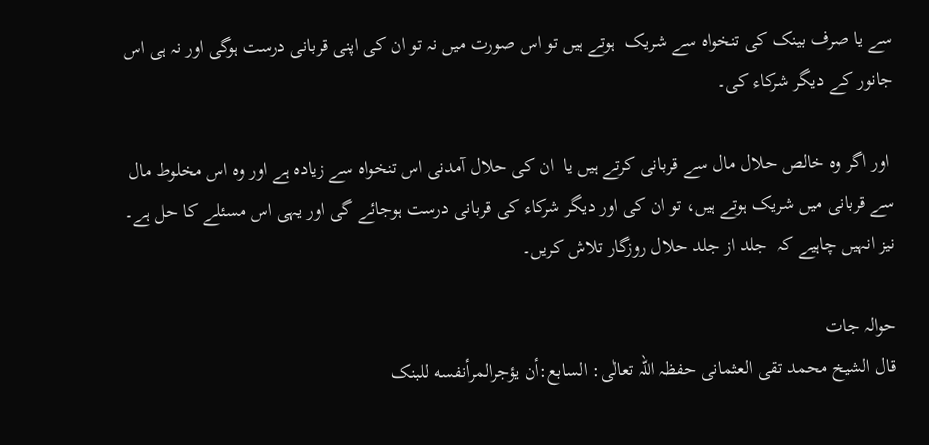سے یا صرف بینک کی تنخواہ سے شریک  ہوتے ہیں تو اس صورت میں نہ تو ان کی اپنی قربانی درست ہوگی اور نہ ہی اس جانور کے دیگر شرکاء کی۔

 اور اگر وہ خالص حلال مال سے قربانی کرتے ہیں یا  ان کی حلال آمدنی اس تنخواہ سے زیادہ ہے اور وہ اس مخلوط مال سے قربانی میں شریک ہوتے ہیں، تو ان کی اور دیگر شرکاء کی قربانی درست ہوجائے گی اور یہی اس مسئلے کا حل ہے۔ نیز انہیں چاہیے کہ  جلد از جلد حلال روزگار تلاش کریں۔

حوالہ جات
قال الشیخ محمد تقی العثمانی حفظہ اللہ تعالٰی: السابع:أن یؤجرالمرأنفسه للبنک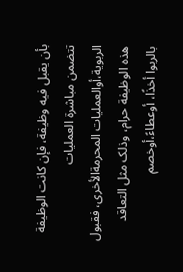بأن یقبل فیه وظیفة، فإن کانت الوظیفة تتضمن مباشرة العملیات الربویة،أوالعملیات المحرمةالأخری، فقبول ھذہ الوظیفة حرام، وذلک مثل التعاقد بالربوا أخذًا، أوعطاءً،أوخصم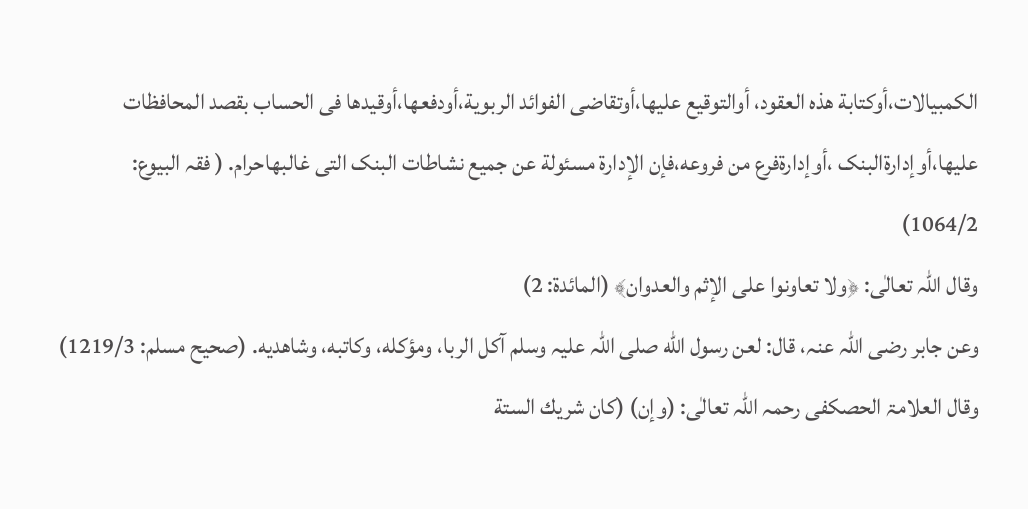الکمبیالات،أوکتابة ھذہ العقود، أوالتوقیع علیھا،أوتقاضی الفوائد الربویة،أودفعها،أوقیدھا فی الحساب بقصد المحافظات علیھا،أوإدارةالبنک ،أوإدارةفرع من فروعه،فإن الإدارة مسئولة عن جمیع نشاطات البنک التی غالبھاحرام. ( فقہ البیوع: 1064/2)
وقال اللہ تعالٰی: ﴿ولا تعاونوا علی الإثم والعدوان﴾ (المائدۃ: 2)
وعن جابر رضی اللہ عنہ، قال: لعن رسول الله صلی اللہ علیہ وسلم آكل الربا، ومؤكله، وكاتبه، وشاهديه. (صحیح مسلم: 1219/3)
وقال العلامۃ الحصکفی رحمہ اللہ تعالٰی: (وإن) (كان شريك الستة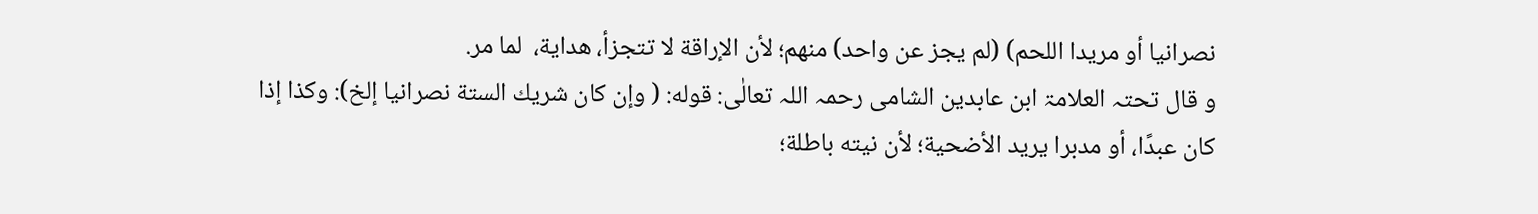نصرانيا أو مريدا اللحم) (لم يجز عن واحد) منهم؛ لأن الإراقة لا تتجزأ، هداية،  لما مر.
و قال تحتہ العلامۃ ابن عابدین الشامی رحمہ اللہ تعالٰی: قوله: ( وإن كان شريك الستة نصرانيا إلخ): وكذا إذا كان عبدًا، أو مدبرا يريد الأضحية؛ لأن نيته باطلة؛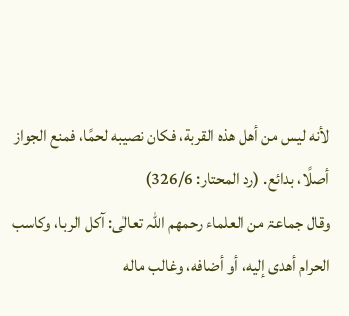لأنه ليس من أهل هذه القربة، فكان نصيبه لحمًا، فمنع الجواز أصلًا، بدائع. (رد المحتار: 326/6)
وقال جماعۃ من العلماء رحمھم اللہ تعالٰی: آكل الربا، وكاسب الحرام أهدى إليه، أو أضافه، وغالب ماله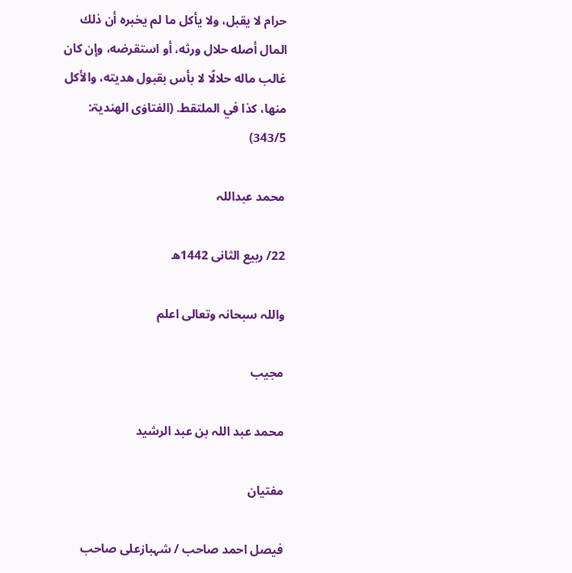حرام لا يقبل، ولا يأكل ما لم يخبره أن ذلك المال أصله حلال ورثه، أو استقرضه، وإن كان غالب ماله حلالًا لا بأس بقبول هديته، والأكل منها، كذا في الملتقط. (الفتاوٰی الھندیۃ: 343/5)

محمد عبداللہ

22/ ربیع الثانی 1442ھ

واللہ سبحانہ وتعالی اعلم

مجیب

محمد عبد اللہ بن عبد الرشید

مفتیان

فیصل احمد صاحب / شہبازعلی صاحب